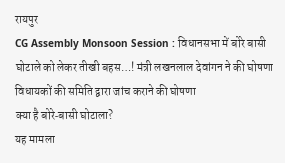रायपुर
CG Assembly Monsoon Session : विधानसभा में बोरे बासी घोटाले को लेकर तीखी बहस…! मंत्री लखनलाल देवांगन ने की घोषणा
विधायकों की समिति द्वारा जांच कराने की घोषणा
क्या है बोरे‑बासी घोटाला?
यह मामला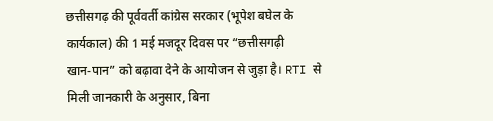छत्तीसगढ़ की पूर्ववर्ती कांग्रेस सरकार (भूपेश बघेल के कार्यकाल) की 1 मई मजदूर दिवस पर “छत्तीसगढ़ी खान‑पान” को बढ़ावा देने के आयोजन से जुड़ा है। RTI से मिली जानकारी के अनुसार, बिना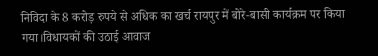निविदा के 8 करोड़ रुपये से अधिक का खर्च रायपुर में बोरे‑बासी कार्यक्रम पर किया गया।विधायकों की उठाई आवाज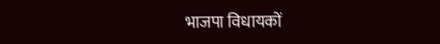भाजपा विधायकों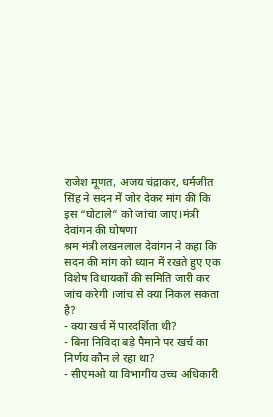राजेश मूणत, अजय चंद्राकर, धर्मजीत सिंह ने सदन में जोर देकर मांग की कि इस “घोटाले” को जांचा जाए।मंत्री देवांगन की घोषणा
श्रम मंत्री लखनलाल देवांगन ने कहा कि सदन की मांग को ध्यान में रखते हुए एक विशेष विधायकों की समिति जारी कर जांच करेगी ।जांच से क्या निकल सकता है?
- क्या खर्च में पारदर्शिता थी?
- बिना निविदा बड़े पैमाने पर खर्च का निर्णय कौन ले रहा था?
- सीएमओ या विभागीय उच्च अधिकारी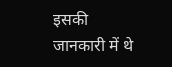इसकी जानकारी में थे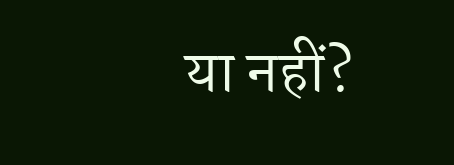या नहीं?